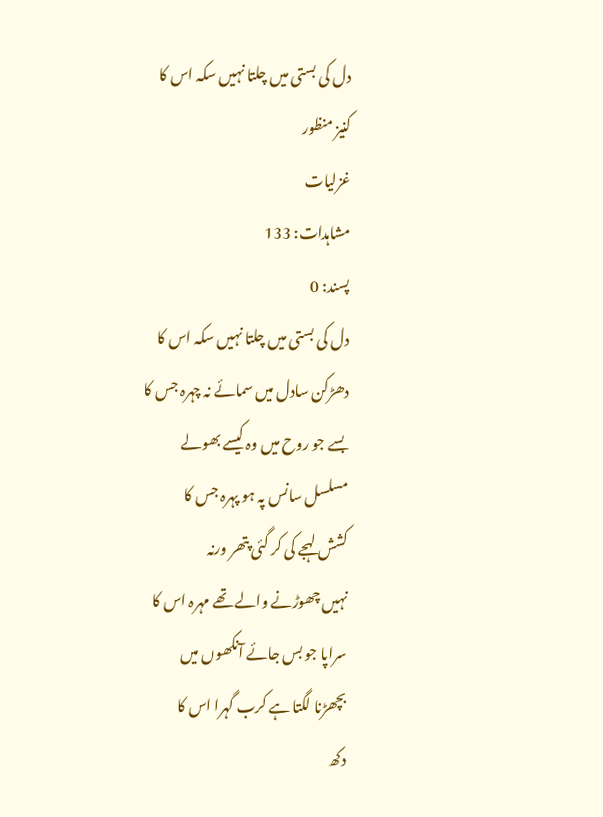دل کی بستی میں چلتا نہیں سکہ اس کا
کنیز منظور
غزلیات
مشاہدات: 133
پسند: 0
دل کی بستی میں چلتا نہیں سکہ اس کا
دھڑکن سادل میں سمائے نہ چہرہ جس کا
بسے جو روح میں وہ کیسے بھولے
مسلسل سانس پہ ہو پہرہ جس کا
کشش لہجے کی کر گئی پتھر ورنہ
نہیں چھوڑنے والے تھے مہرہ اس کا
سراپا جو بس جائے آنکھوں میں
بچھڑنا لگتا ہے کرب گہرا اس کا
دکھ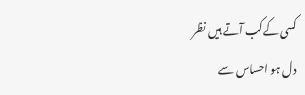کسی کےکب آتے ہیں نظر
دل ہو احساس سے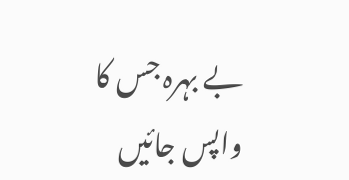بے بہرہ جس کا
واپس جائیں